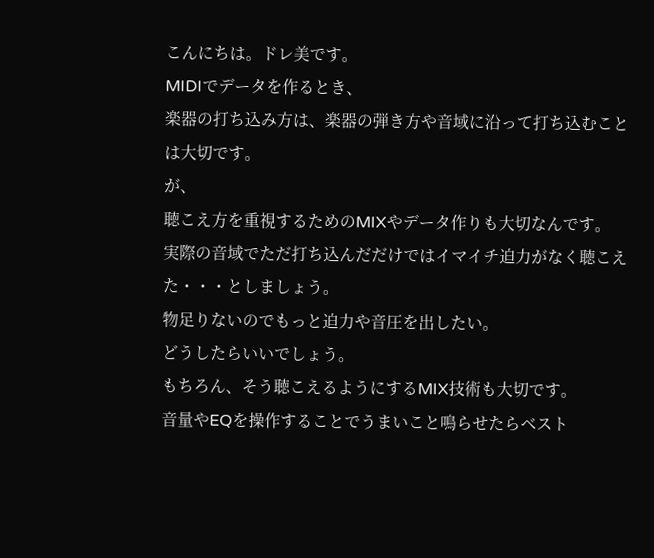こんにちは。ドレ美です。
MIDIでデータを作るとき、
楽器の打ち込み方は、楽器の弾き方や音域に沿って打ち込むことは大切です。
が、
聴こえ方を重視するためのMIXやデータ作りも大切なんです。
実際の音域でただ打ち込んだだけではイマイチ迫力がなく聴こえた・・・としましょう。
物足りないのでもっと迫力や音圧を出したい。
どうしたらいいでしょう。
もちろん、そう聴こえるようにするMIX技術も大切です。
音量やEQを操作することでうまいこと鳴らせたらベスト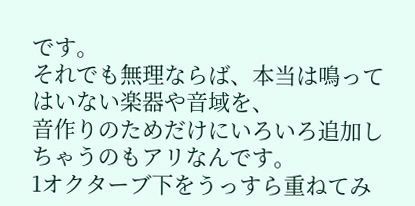です。
それでも無理ならば、本当は鳴ってはいない楽器や音域を、
音作りのためだけにいろいろ追加しちゃうのもアリなんです。
1オクターブ下をうっすら重ねてみ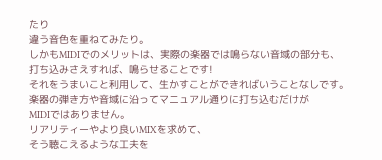たり
違う音色を重ねてみたり。
しかもMIDIでのメリットは、実際の楽器では鳴らない音域の部分も、
打ち込みさえすれば、鳴らせることです!
それをうまいこと利用して、生かすことができればいうことなしです。
楽器の弾き方や音域に沿ってマニュアル通りに打ち込むだけが
MIDIではありません。
リアリティーやより良いMIXを求めて、
そう聴こえるような工夫を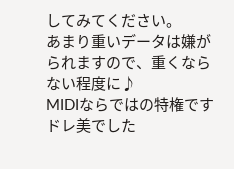してみてください。
あまり重いデータは嫌がられますので、重くならない程度に♪
MIDIならではの特権です
ドレ美でした